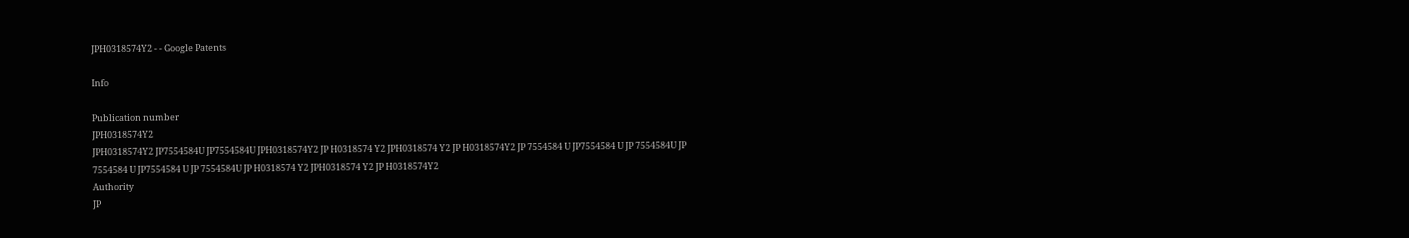JPH0318574Y2 - - Google Patents

Info

Publication number
JPH0318574Y2
JPH0318574Y2 JP7554584U JP7554584U JPH0318574Y2 JP H0318574 Y2 JPH0318574 Y2 JP H0318574Y2 JP 7554584 U JP7554584 U JP 7554584U JP 7554584 U JP7554584 U JP 7554584U JP H0318574 Y2 JPH0318574 Y2 JP H0318574Y2
Authority
JP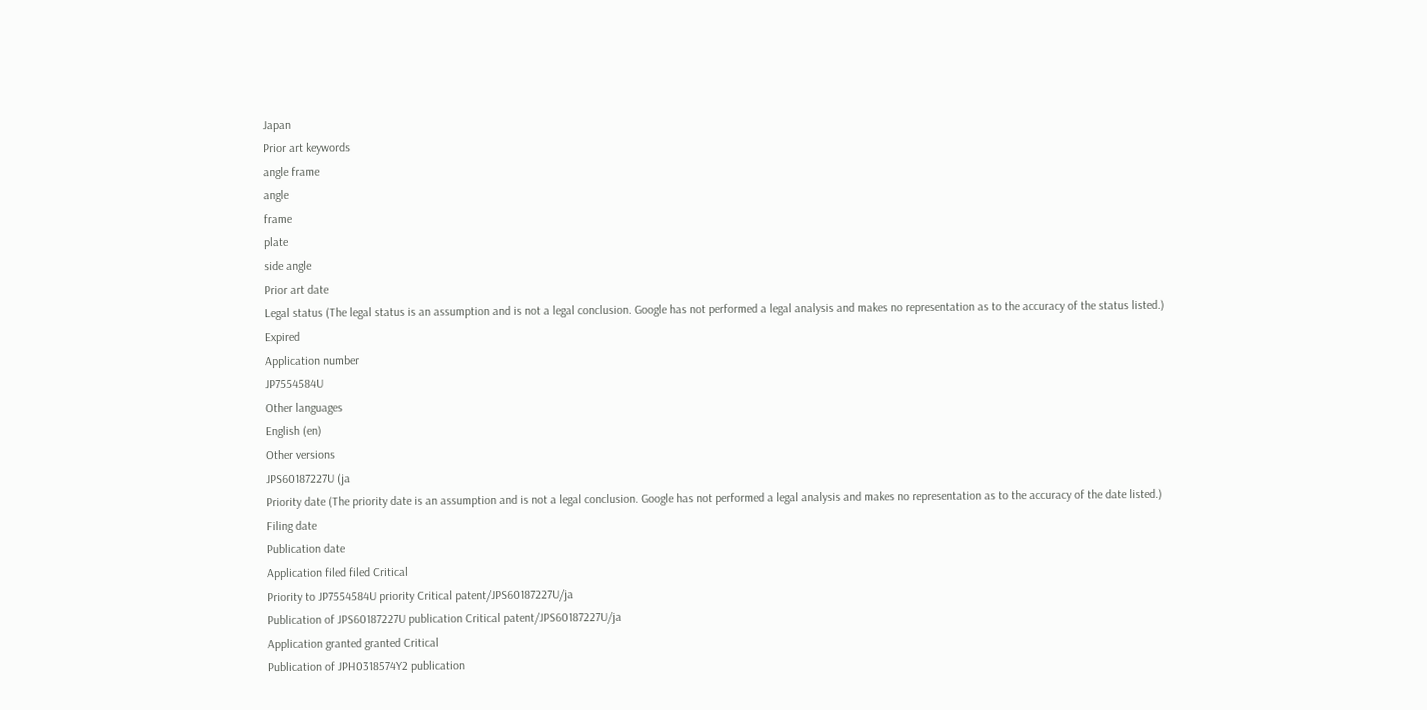Japan
Prior art keywords
angle frame
angle
frame
plate
side angle
Prior art date
Legal status (The legal status is an assumption and is not a legal conclusion. Google has not performed a legal analysis and makes no representation as to the accuracy of the status listed.)
Expired
Application number
JP7554584U
Other languages
English (en)
Other versions
JPS60187227U (ja
Priority date (The priority date is an assumption and is not a legal conclusion. Google has not performed a legal analysis and makes no representation as to the accuracy of the date listed.)
Filing date
Publication date
Application filed filed Critical
Priority to JP7554584U priority Critical patent/JPS60187227U/ja
Publication of JPS60187227U publication Critical patent/JPS60187227U/ja
Application granted granted Critical
Publication of JPH0318574Y2 publication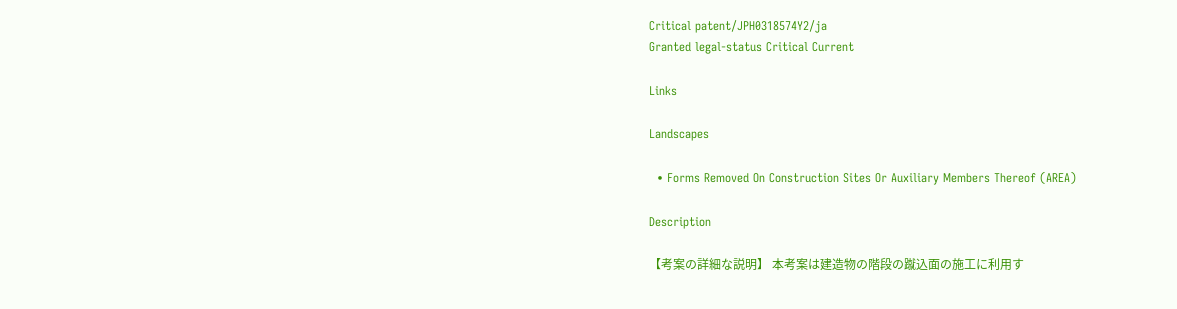Critical patent/JPH0318574Y2/ja
Granted legal-status Critical Current

Links

Landscapes

  • Forms Removed On Construction Sites Or Auxiliary Members Thereof (AREA)

Description

【考案の詳細な説明】 本考案は建造物の階段の蹴込面の施工に利用す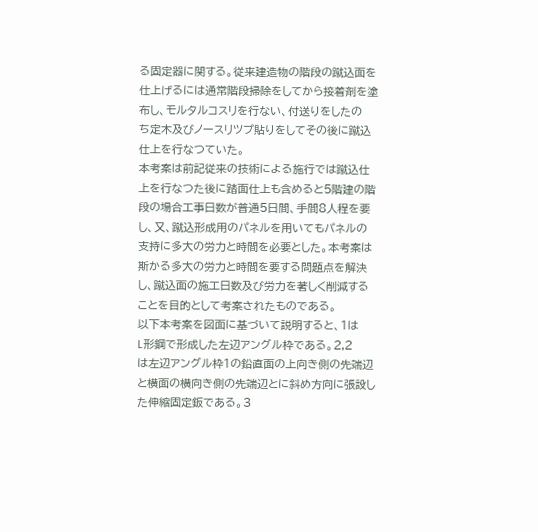る固定器に関する。従来建造物の階段の蹴込面を
仕上げるには通常階段掃除をしてから接着剤を塗
布し、モルタルコスリを行ない、付送りをしたの
ち定木及びノースリツプ貼りをしてその後に蹴込
仕上を行なつていた。
本考案は前記従来の技術による施行では蹴込仕
上を行なつた後に踏面仕上も含めると5階建の階
段の場合工事日数が普通5日間、手間8人程を要
し、又、蹴込形成用のパネルを用いてもパネルの
支持に多大の労力と時間を必要とした。本考案は
斯かる多大の労力と時間を要する問題点を解決
し、蹴込面の施工日数及び労力を著しく削減する
ことを目的として考案されたものである。
以下本考案を図面に基づいて説明すると、1は
L形鋼で形成した左辺アングル枠である。2,2
は左辺アングル枠1の鉛直面の上向き側の先端辺
と横面の横向き側の先端辺とに斜め方向に張設し
た伸縮固定鈑である。3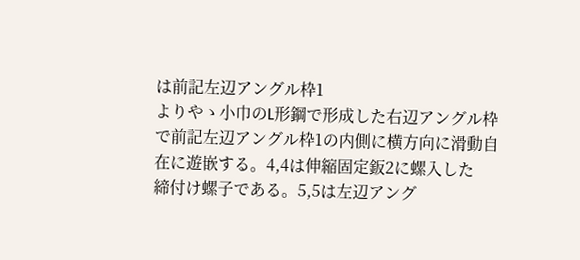は前記左辺アングル枠1
よりやゝ小巾のL形鋼で形成した右辺アングル枠
で前記左辺アングル枠1の内側に横方向に滑動自
在に遊嵌する。4,4は伸縮固定鈑2に螺入した
締付け螺子である。5,5は左辺アング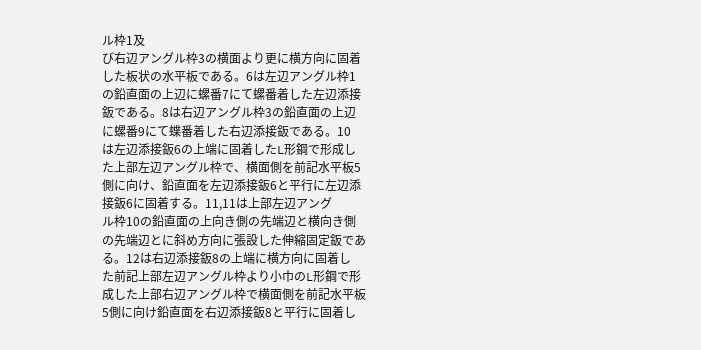ル枠1及
び右辺アングル枠3の横面より更に横方向に固着
した板状の水平板である。6は左辺アングル枠1
の鉛直面の上辺に螺番7にて螺番着した左辺添接
鈑である。8は右辺アングル枠3の鉛直面の上辺
に螺番9にて蝶番着した右辺添接鈑である。10
は左辺添接鈑6の上端に固着したL形鋼で形成し
た上部左辺アングル枠で、横面側を前記水平板5
側に向け、鉛直面を左辺添接鈑6と平行に左辺添
接鈑6に固着する。11,11は上部左辺アング
ル枠10の鉛直面の上向き側の先端辺と横向き側
の先端辺とに斜め方向に張設した伸縮固定鈑であ
る。12は右辺添接鈑8の上端に横方向に固着し
た前記上部左辺アングル枠より小巾のL形鋼で形
成した上部右辺アングル枠で横面側を前記水平板
5側に向け鉛直面を右辺添接鈑8と平行に固着し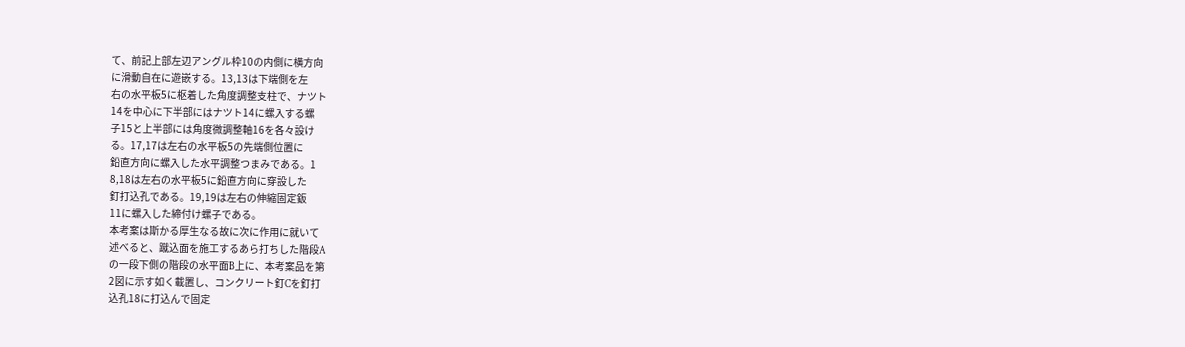て、前記上部左辺アングル枠10の内側に横方向
に滑動自在に遊嵌する。13,13は下端側を左
右の水平板5に枢着した角度調整支柱で、ナツト
14を中心に下半部にはナツト14に螺入する螺
子15と上半部には角度微調整軸16を各々設け
る。17,17は左右の水平板5の先端側位置に
鉛直方向に螺入した水平調整つまみである。1
8,18は左右の水平板5に鉛直方向に穿設した
釘打込孔である。19,19は左右の伸縮固定鈑
11に螺入した締付け螺子である。
本考案は斯かる厚生なる故に次に作用に就いて
述べると、蹴込面を施工するあら打ちした階段A
の一段下側の階段の水平面B上に、本考案品を第
2図に示す如く載置し、コンクリート釘Cを釘打
込孔18に打込んで固定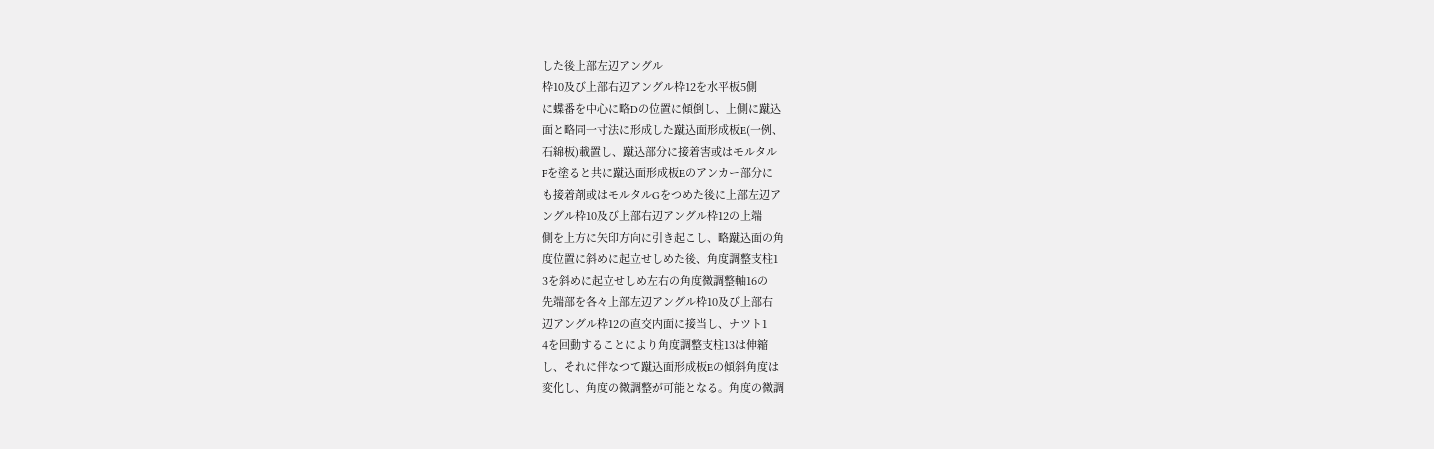した後上部左辺アングル
枠10及び上部右辺アングル枠12を水平板5側
に蝶番を中心に略Dの位置に傾倒し、上側に蹴込
面と略同一寸法に形成した蹴込面形成板E(一例、
石綿板)載置し、蹴込部分に接着害或はモルタル
Fを塗ると共に蹴込面形成板Eのアンカー部分に
も接着剤或はモルタルGをつめた後に上部左辺ア
ングル枠10及び上部右辺アングル枠12の上端
側を上方に矢印方向に引き起こし、略蹴込面の角
度位置に斜めに起立せしめた後、角度調整支柱1
3を斜めに起立せしめ左右の角度微調整軸16の
先端部を各々上部左辺アングル枠10及び上部右
辺アングル枠12の直交内面に接当し、ナツト1
4を回動することにより角度調整支柱13は伸縮
し、それに伴なつて蹴込面形成板Eの傾斜角度は
変化し、角度の微調整が可能となる。角度の微調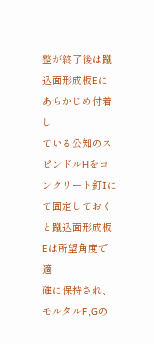整が終了後は蹴込面形成板Eにあらかじめ付着し
ている公知のスピンドルHをコンクリート釘Iに
て固定しておくと蹴込面形成板Eは所望角度で適
確に保持され、モルタルF,Gの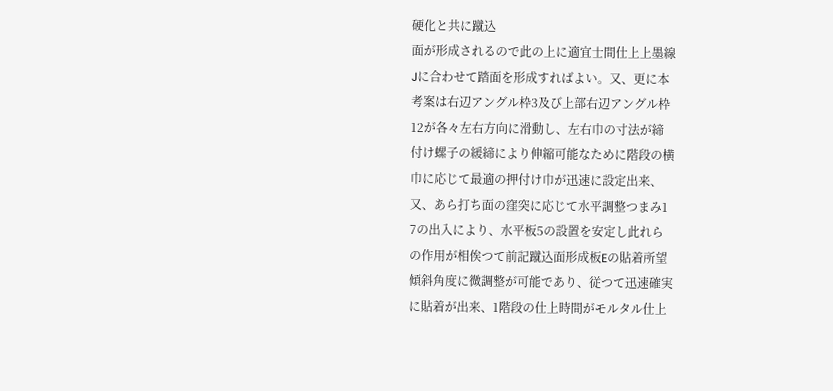硬化と共に蹴込
面が形成されるので此の上に適宜士間仕上上墨線
Jに合わせて踏面を形成すればよい。又、更に本
考案は右辺アングル枠3及び上部右辺アングル枠
12が各々左右方向に滑動し、左右巾の寸法が締
付け螺子の緩締により伸縮可能なために階段の横
巾に応じて最適の押付け巾が迅速に設定出来、
又、あら打ち面の窪突に応じて水平調整つまみ1
7の出入により、水平板5の設置を安定し此れら
の作用が相俟つて前記蹴込面形成板Eの貼着所望
傾斜角度に微調整が可能であり、従つて迅速確実
に貼着が出来、1階段の仕上時間がモルタル仕上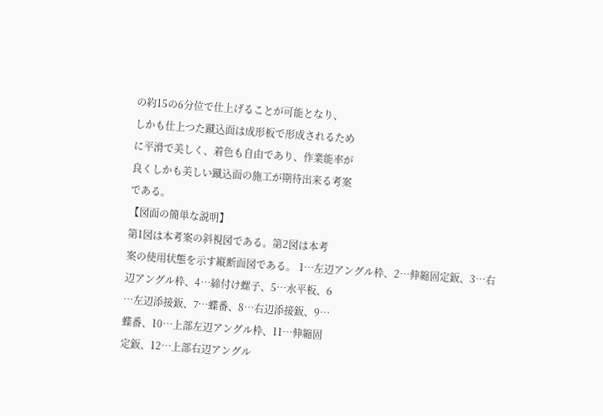の約15の6分位で仕上げることが可能となり、
しかも仕上つた蹴込面は成形板で形成されるため
に平滑で美しく、着色も自由であり、作業能率が
良くしかも美しい蹴込面の施工が期待出来る考案
である。
【図面の簡単な説明】
第1図は本考案の斜視図である。第2図は本考
案の使用状態を示す縦断面図である。 1…左辺アングル枠、2…伸縮固定鈑、3…右
辺アングル枠、4…締付け螺子、5…水平板、6
…左辺添接鈑、7…蝶番、8…右辺添接鈑、9…
蝶番、10…上部左辺アングル枠、11…伸縮固
定鈑、12…上部右辺アングル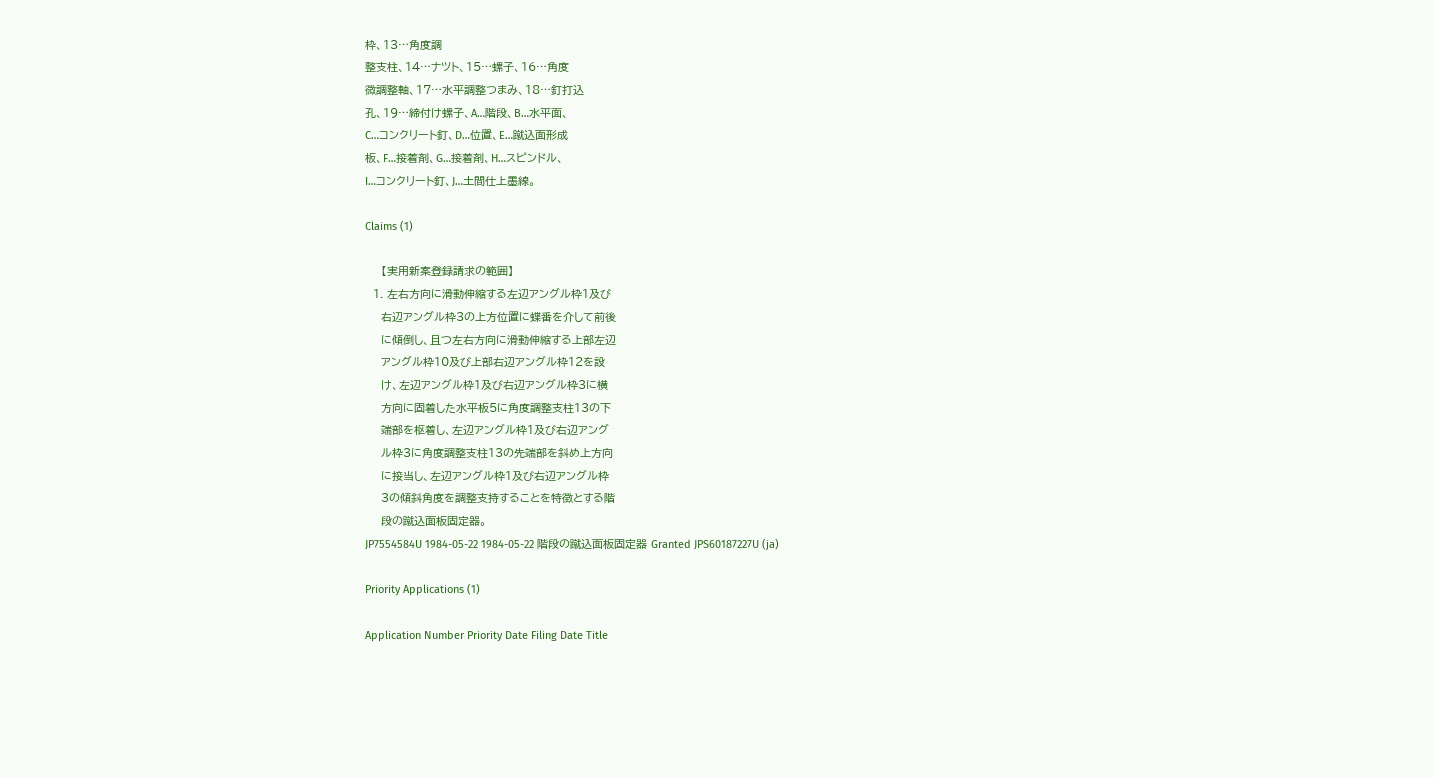枠、13…角度調
整支柱、14…ナツト、15…螺子、16…角度
微調整軸、17…水平調整つまみ、18…釘打込
孔、19…締付け螺子、A…階段、B…水平面、
C…コンクリート釘、D…位置、E…蹴込面形成
板、F…接着剤、G…接着剤、H…スピンドル、
I…コンクリート釘、J…土間仕上墨線。

Claims (1)

    【実用新案登録請求の範囲】
  1. 左右方向に滑動伸縮する左辺アングル枠1及び
    右辺アングル枠3の上方位置に蝶番を介して前後
    に傾倒し、且つ左右方向に滑動伸縮する上部左辺
    アングル枠10及び上部右辺アングル枠12を設
    け、左辺アングル枠1及び右辺アングル枠3に横
    方向に固着した水平板5に角度調整支柱13の下
    端部を枢着し、左辺アングル枠1及び右辺アング
    ル枠3に角度調整支柱13の先端部を斜め上方向
    に接当し、左辺アングル枠1及び右辺アングル枠
    3の傾斜角度を調整支持することを特徴とする階
    段の蹴込面板固定器。
JP7554584U 1984-05-22 1984-05-22 階段の蹴込面板固定器 Granted JPS60187227U (ja)

Priority Applications (1)

Application Number Priority Date Filing Date Title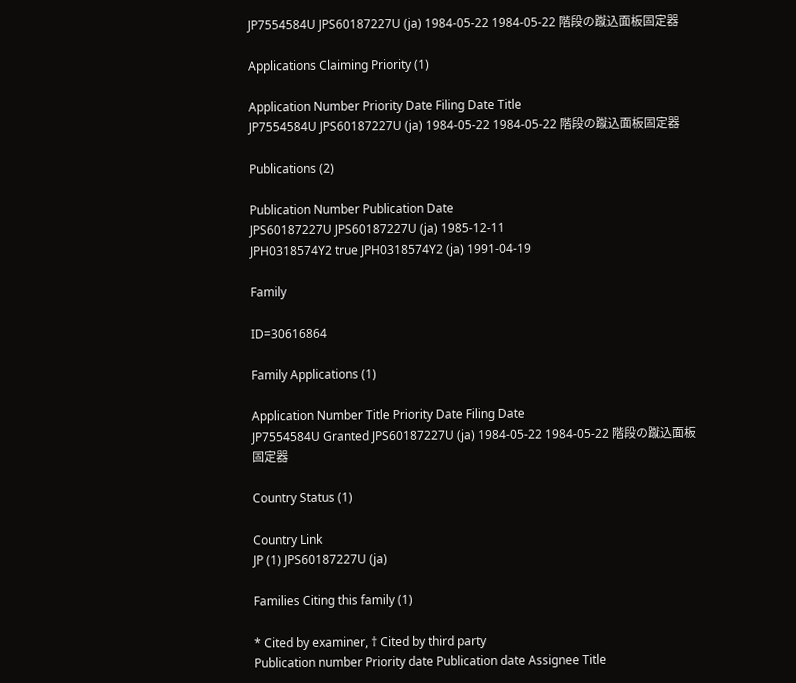JP7554584U JPS60187227U (ja) 1984-05-22 1984-05-22 階段の蹴込面板固定器

Applications Claiming Priority (1)

Application Number Priority Date Filing Date Title
JP7554584U JPS60187227U (ja) 1984-05-22 1984-05-22 階段の蹴込面板固定器

Publications (2)

Publication Number Publication Date
JPS60187227U JPS60187227U (ja) 1985-12-11
JPH0318574Y2 true JPH0318574Y2 (ja) 1991-04-19

Family

ID=30616864

Family Applications (1)

Application Number Title Priority Date Filing Date
JP7554584U Granted JPS60187227U (ja) 1984-05-22 1984-05-22 階段の蹴込面板固定器

Country Status (1)

Country Link
JP (1) JPS60187227U (ja)

Families Citing this family (1)

* Cited by examiner, † Cited by third party
Publication number Priority date Publication date Assignee Title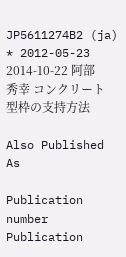JP5611274B2 (ja) * 2012-05-23 2014-10-22 阿部 秀幸 コンクリート型枠の支持方法

Also Published As

Publication number Publication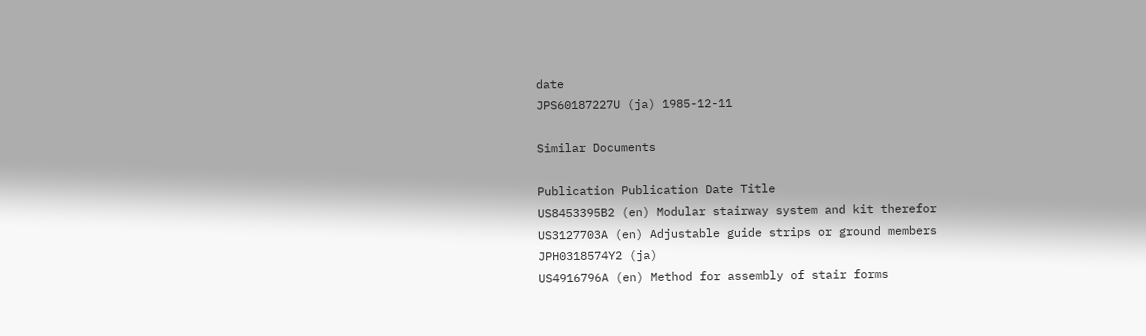date
JPS60187227U (ja) 1985-12-11

Similar Documents

Publication Publication Date Title
US8453395B2 (en) Modular stairway system and kit therefor
US3127703A (en) Adjustable guide strips or ground members
JPH0318574Y2 (ja)
US4916796A (en) Method for assembly of stair forms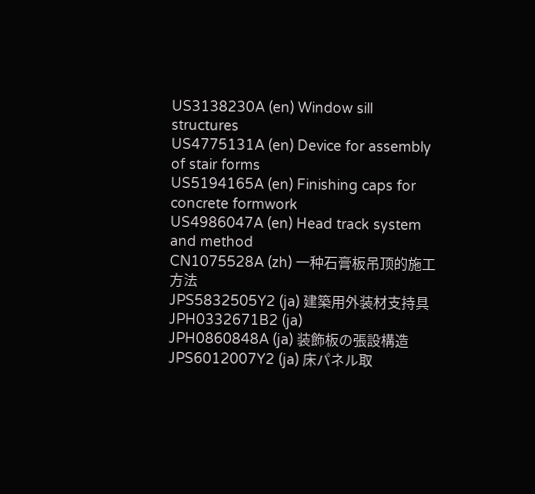US3138230A (en) Window sill structures
US4775131A (en) Device for assembly of stair forms
US5194165A (en) Finishing caps for concrete formwork
US4986047A (en) Head track system and method
CN1075528A (zh) 一种石膏板吊顶的施工方法
JPS5832505Y2 (ja) 建築用外装材支持具
JPH0332671B2 (ja)
JPH0860848A (ja) 装飾板の張設構造
JPS6012007Y2 (ja) 床パネル取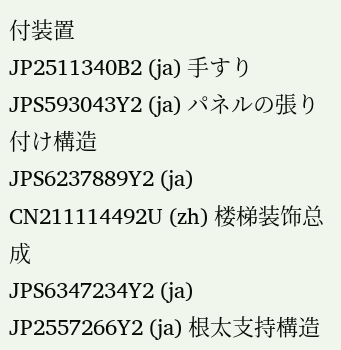付装置
JP2511340B2 (ja) 手すり
JPS593043Y2 (ja) パネルの張り付け構造
JPS6237889Y2 (ja)
CN211114492U (zh) 楼梯装饰总成
JPS6347234Y2 (ja)
JP2557266Y2 (ja) 根太支持構造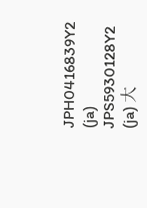JPH0416839Y2 (ja)
JPS5930128Y2 (ja) 大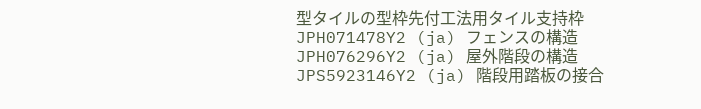型タイルの型枠先付工法用タイル支持枠
JPH071478Y2 (ja) フェンスの構造
JPH076296Y2 (ja) 屋外階段の構造
JPS5923146Y2 (ja) 階段用踏板の接合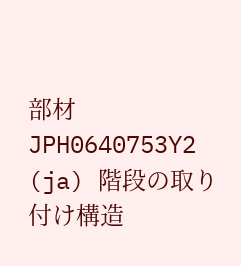部材
JPH0640753Y2 (ja) 階段の取り付け構造